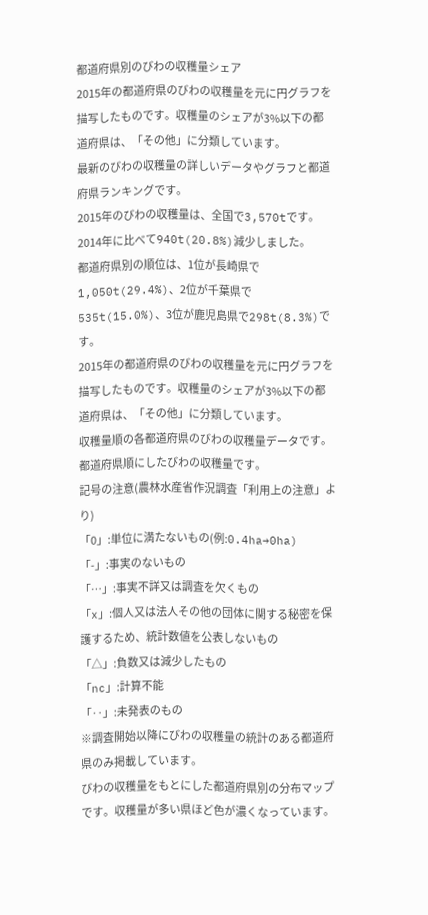都道府県別のびわの収穫量シェア
2015年の都道府県のびわの収穫量を元に円グラフを描写したものです。収穫量のシェアが3%以下の都道府県は、「その他」に分類しています。
最新のびわの収穫量の詳しいデータやグラフと都道府県ランキングです。
2015年のびわの収穫量は、全国で3,570tです。2014年に比べて940t(20.8%)減少しました。
都道府県別の順位は、1位が長崎県で1,050t(29.4%)、2位が千葉県で535t(15.0%)、3位が鹿児島県で298t(8.3%)です。
2015年の都道府県のびわの収穫量を元に円グラフを描写したものです。収穫量のシェアが3%以下の都道府県は、「その他」に分類しています。
収穫量順の各都道府県のびわの収穫量データです。
都道府県順にしたびわの収穫量です。
記号の注意(農林水産省作況調査「利用上の注意」より)
「0」:単位に満たないもの(例:0.4ha→0ha)
「-」:事実のないもの
「…」:事実不詳又は調査を欠くもの
「x」:個人又は法人その他の団体に関する秘密を保護するため、統計数値を公表しないもの
「△」:負数又は減少したもの
「nc」:計算不能
「‥」:未発表のもの
※調査開始以降にびわの収穫量の統計のある都道府県のみ掲載しています。
びわの収穫量をもとにした都道府県別の分布マップです。収穫量が多い県ほど色が濃くなっています。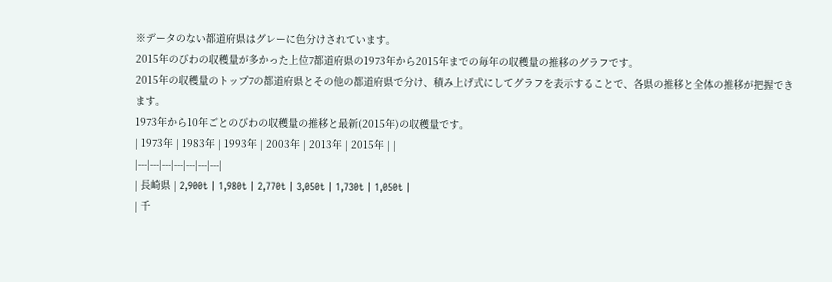※データのない都道府県はグレーに色分けされています。
2015年のびわの収穫量が多かった上位7都道府県の1973年から2015年までの毎年の収穫量の推移のグラフです。
2015年の収穫量のトップ7の都道府県とその他の都道府県で分け、積み上げ式にしてグラフを表示することで、各県の推移と全体の推移が把握できます。
1973年から10年ごとのびわの収穫量の推移と最新(2015年)の収穫量です。
| 1973年 | 1983年 | 1993年 | 2003年 | 2013年 | 2015年 | |
|---|---|---|---|---|---|---|
| 長崎県 | 2,900t | 1,980t | 2,770t | 3,050t | 1,730t | 1,050t |
| 千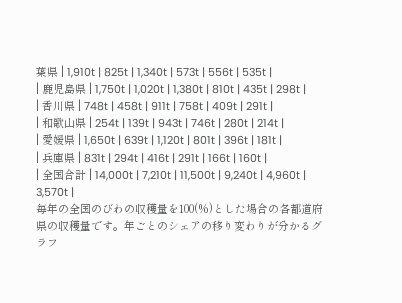葉県 | 1,910t | 825t | 1,340t | 573t | 556t | 535t |
| 鹿児島県 | 1,750t | 1,020t | 1,380t | 810t | 435t | 298t |
| 香川県 | 748t | 458t | 911t | 758t | 409t | 291t |
| 和歌山県 | 254t | 139t | 943t | 746t | 280t | 214t |
| 愛媛県 | 1,650t | 639t | 1,120t | 801t | 396t | 181t |
| 兵庫県 | 831t | 294t | 416t | 291t | 166t | 160t |
| 全国合計 | 14,000t | 7,210t | 11,500t | 9,240t | 4,960t | 3,570t |
毎年の全国のびわの収穫量を100(%)とした場合の各都道府県の収穫量です。年ごとのシェアの移り変わりが分かるグラフ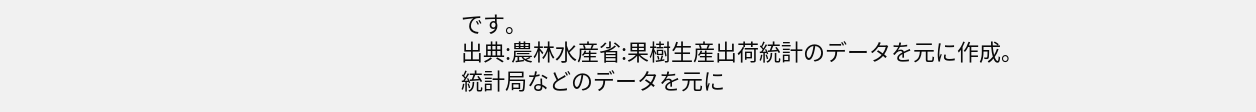です。
出典:農林水産省:果樹生産出荷統計のデータを元に作成。
統計局などのデータを元に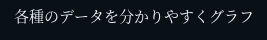各種のデータを分かりやすくグラフ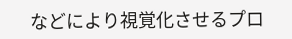などにより視覚化させるプロ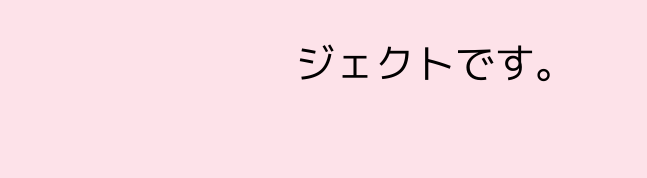ジェクトです。